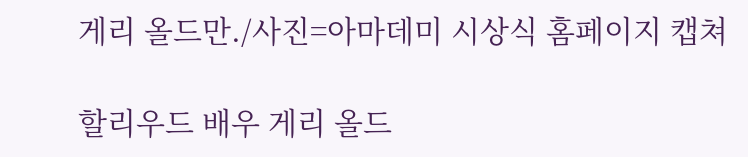게리 올드만./사진=아마데미 시상식 홈페이지 캡쳐

할리우드 배우 게리 올드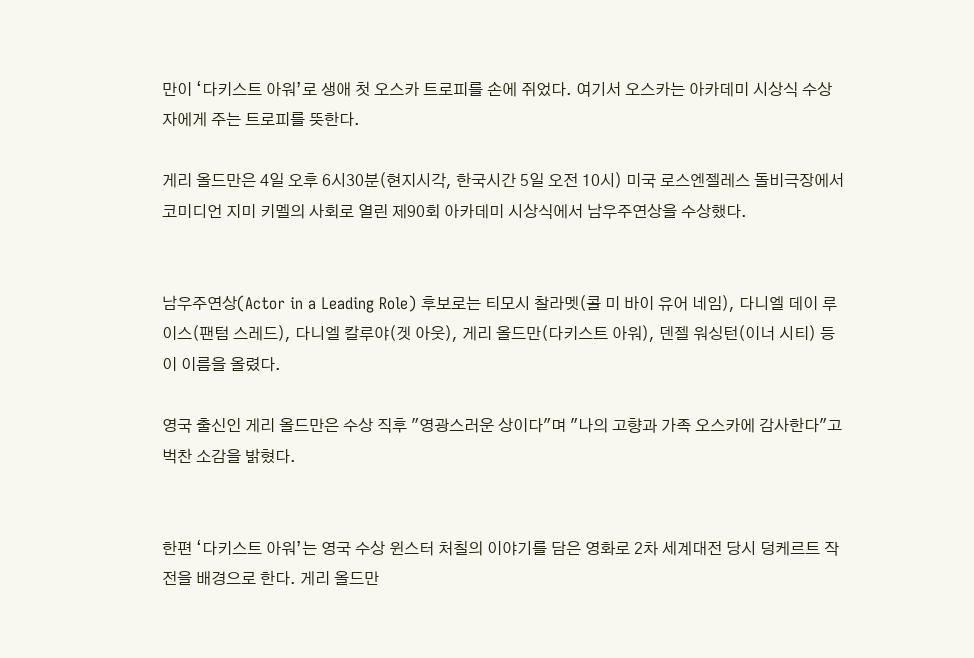만이 ‘다키스트 아워’로 생애 첫 오스카 트로피를 손에 쥐었다. 여기서 오스카는 아카데미 시상식 수상자에게 주는 트로피를 뜻한다.

게리 올드만은 4일 오후 6시30분(현지시각, 한국시간 5일 오전 10시) 미국 로스엔젤레스 돌비극장에서 코미디언 지미 키멜의 사회로 열린 제90회 아카데미 시상식에서 남우주연상을 수상했다.


남우주연상(Actor in a Leading Role) 후보로는 티모시 찰라멧(콜 미 바이 유어 네임), 다니엘 데이 루이스(팬텀 스레드), 다니엘 칼루야(겟 아웃), 게리 올드만(다키스트 아워), 덴젤 워싱턴(이너 시티) 등이 이름을 올렸다.

영국 출신인 게리 올드만은 수상 직후 "영광스러운 상이다"며 "나의 고향과 가족 오스카에 감사한다"고 벅찬 소감을 밝혔다.


한편 ‘다키스트 아워’는 영국 수상 윈스터 처칠의 이야기를 담은 영화로 2차 세계대전 당시 덩케르트 작전을 배경으로 한다. 게리 올드만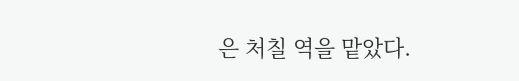은 처칠 역을 맡았다.